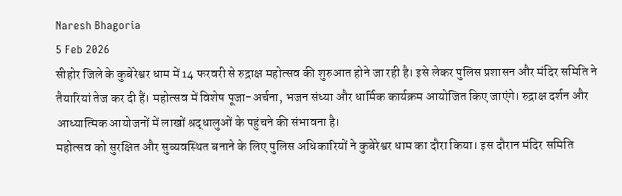Naresh Bhagoria
5 Feb 2026
सीहोर जिले के कुबेरेश्वर धाम में 14 फरवरी से रुद्राक्ष महोत्सव की शुरुआत होने जा रही है। इसे लेकर पुलिस प्रशासन और मंदिर समिति ने तैयारियां तेज कर दी हैं। महोत्सव में विशेष पूजा-अर्चना, भजन संध्या और धार्मिक कार्यक्रम आयोजित किए जाएंगे। रुद्राक्ष दर्शन और आध्यात्मिक आयोजनों में लाखों श्रद्धालुओं के पहुंचने की संभावना है।
महोत्सव को सुरक्षित और सुव्यवस्थित बनाने के लिए पुलिस अधिकारियों ने कुबेरेश्वर धाम का दौरा किया। इस दौरान मंदिर समिति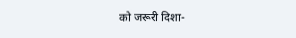को जरूरी दिशा-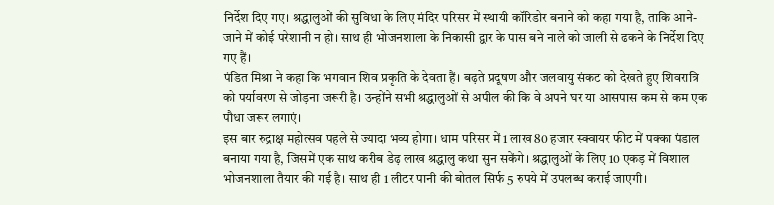निर्देश दिए गए। श्रद्धालुओं की सुविधा के लिए मंदिर परिसर में स्थायी कॉरिडोर बनाने को कहा गया है, ताकि आने-जाने में कोई परेशानी न हो। साथ ही भोजनशाला के निकासी द्वार के पास बने नाले को जाली से ढकने के निर्देश दिए गए हैं।
पंडित मिश्रा ने कहा कि भगवान शिव प्रकृति के देवता हैं। बढ़ते प्रदूषण और जलवायु संकट को देखते हुए शिवरात्रि को पर्यावरण से जोड़ना जरूरी है। उन्होंने सभी श्रद्धालुओं से अपील की कि वे अपने घर या आसपास कम से कम एक पौधा जरूर लगाएं।
इस बार रुद्राक्ष महोत्सव पहले से ज्यादा भव्य होगा। धाम परिसर में 1 लाख 80 हजार स्क्वायर फीट में पक्का पंडाल बनाया गया है, जिसमें एक साथ करीब डेढ़ लाख श्रद्धालु कथा सुन सकेंगे। श्रद्धालुओं के लिए 10 एकड़ में विशाल भोजनशाला तैयार की गई है। साथ ही 1 लीटर पानी की बोतल सिर्फ 5 रुपये में उपलब्ध कराई जाएगी।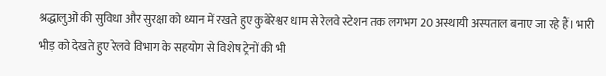श्रद्धालुओं की सुविधा और सुरक्षा को ध्यान में रखते हुए कुबेरेश्वर धाम से रेलवे स्टेशन तक लगभग 20 अस्थायी अस्पताल बनाए जा रहे हैं। भारी भीड़ को देखते हुए रेलवे विभाग के सहयोग से विशेष ट्रेनों की भी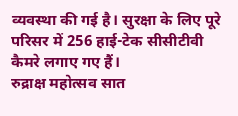व्यवस्था की गई है। सुरक्षा के लिए पूरे परिसर में 256 हाई-टेक सीसीटीवी कैमरे लगाए गए हैं।
रुद्राक्ष महोत्सव सात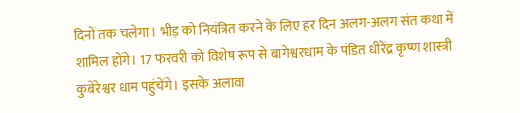दिनों तक चलेगा। भीड़ को नियंत्रित करने के लिए हर दिन अलग-अलग संत कथा में शामिल होंगे। 17 फरवरी को विशेष रूप से बागेश्वरधाम के पंडित धीरेंद्र कृष्ण शास्त्री कुबेरेश्वर धाम पहुंचेंगे। इसके अलावा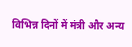विभिन्न दिनों में मंत्री और अन्य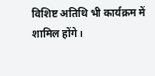विशिष्ट अतिथि भी कार्यक्रम में शामिल होंगे।